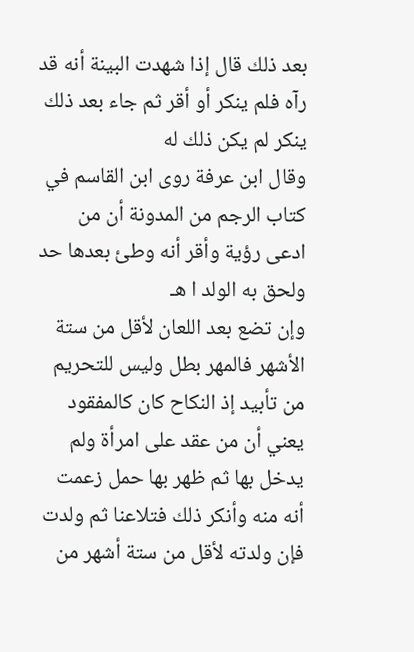بعد ذلك قال إذا شهدت البينة أنه قد رآه فلم ينكر أو أقر ثم جاء بعد ذلك ينكر لم يكن ذلك له
وقال ابن عرفة روى ابن القاسم في كتاب الرجم من المدونة أن من ادعى رؤية وأقر أنه وطئ بعدها حد ولحق به الولد ا هـ
وإن تضع بعد اللعان لأقل من ستة الأشهر فالمهر بطل وليس للتحريم من تأبيد إذ النكاح كان كالمفقود يعني أن من عقد على امرأة ولم يدخل بها ثم ظهر بها حمل زعمت أنه منه وأنكر ذلك فتلاعنا ثم ولدت فإن ولدته لأقل من ستة أشهر من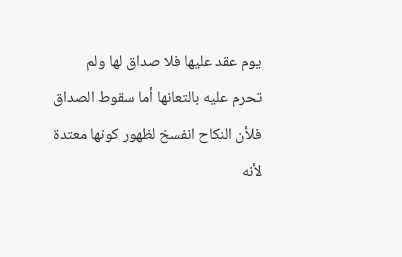يوم عقد عليها فلا صداق لها ولم تحرم عليه بالتعانها أما سقوط الصداق فلأن النكاح انفسخ لظهور كونها معتدة لأنه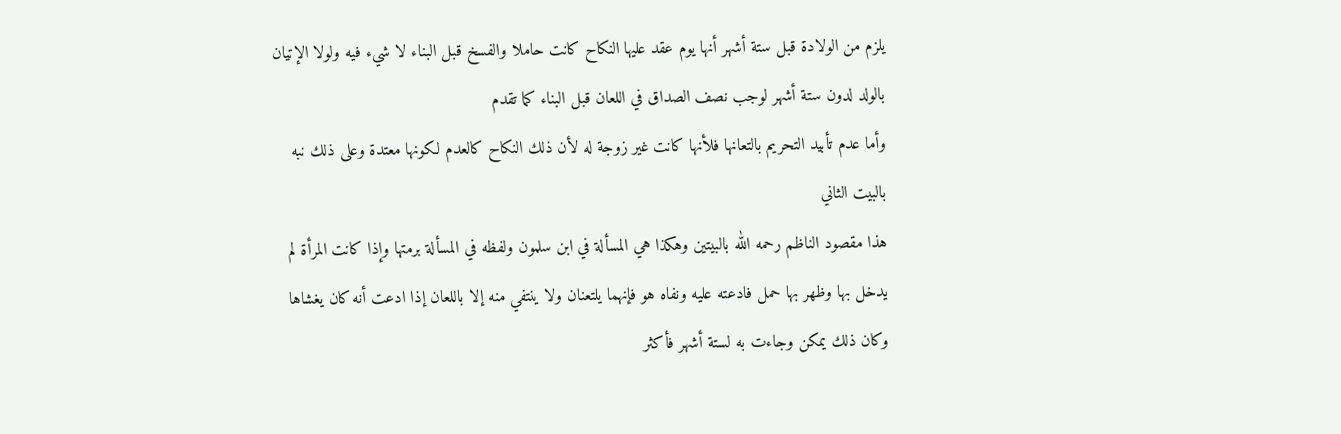يلزم من الولادة قبل ستة أشهر أنها يوم عقد عليها النكاح كانت حاملا والفسخ قبل البناء لا شيء فيه ولولا الإتيان بالولد لدون ستة أشهر لوجب نصف الصداق في اللعان قبل البناء كما تقدم
وأما عدم تأبيد التحريم بالتعانها فلأنها كانت غير زوجة له لأن ذلك النكاح كالعدم لكونها معتدة وعلى ذلك نبه بالبيت الثاني
هذا مقصود الناظم رحمه الله بالبيتين وهكذا هي المسألة في ابن سلمون ولفظه في المسألة برمتها وإذا كانت المرأة لم يدخل بها وظهر بها حمل فادعته عليه ونفاه هو فإنهما يلتعنان ولا ينتفي منه إلا باللعان إذا ادعت أنه كان يغشاها وكان ذلك يمكن وجاءت به لستة أشهر فأكثر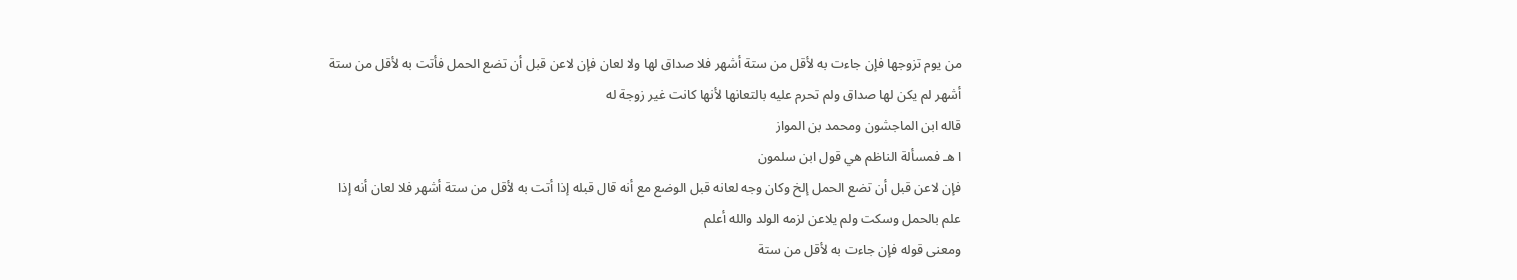من يوم تزوجها فإن جاءت به لأقل من ستة أشهر فلا صداق لها ولا لعان فإن لاعن قبل أن تضع الحمل فأتت به لأقل من ستة أشهر لم يكن لها صداق ولم تحرم عليه بالتعانها لأنها كانت غير زوجة له
قاله ابن الماجشون ومحمد بن المواز
ا هـ فمسألة الناظم هي قول ابن سلمون
فإن لاعن قبل أن تضع الحمل إلخ وكان وجه لعانه قبل الوضع مع أنه قال قبله إذا أتت به لأقل من ستة أشهر فلا لعان أنه إذا علم بالحمل وسكت ولم يلاعن لزمه الولد والله أعلم
ومعنى قوله فإن جاءت به لأقل من ستة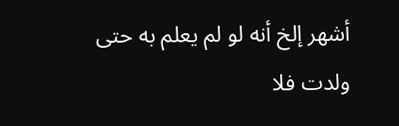أشهر إلخ أنه لو لم يعلم به حتى ولدت فلا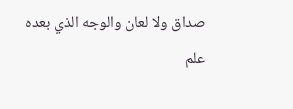صداق ولا لعان والوجه الذي بعده علم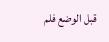قبل الوضع فلم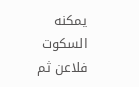يمكنه السكوت فلاعن ثم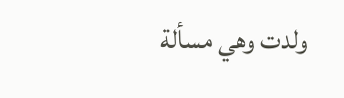ولدت وهي مسألة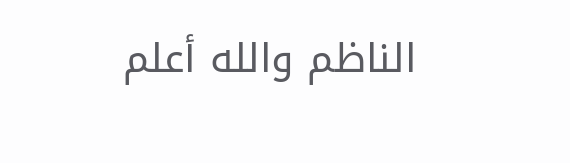الناظم والله أعلم